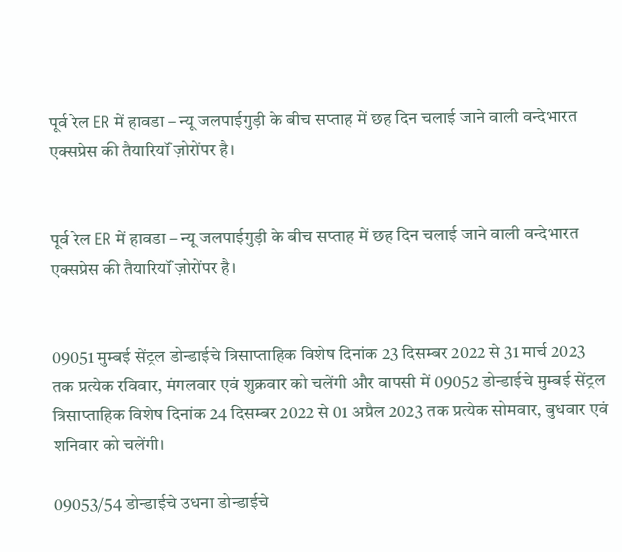पूर्व रेल ER में हावडा – न्यू जलपाईगुड़ी के बीच सप्ताह में छह दिन चलाई जाने वाली वन्देभारत एक्सप्रेस की तैयारियॉं ज़ोरोंपर है।


पूर्व रेल ER में हावडा – न्यू जलपाईगुड़ी के बीच सप्ताह में छह दिन चलाई जाने वाली वन्देभारत एक्सप्रेस की तैयारियॉं ज़ोरोंपर है।


09051 मुम्बई सेंट्रल डोन्डाईचे त्रिसाप्ताहिक विशेष दिनांक 23 दिसम्बर 2022 से 31 मार्च 2023 तक प्रत्येक रविवार, मंगलवार एवं शुक्रवार को चलेंगी और वापसी में 09052 डोन्डाईचे मुम्बई सेंट्रल त्रिसाप्ताहिक विशेष दिनांक 24 दिसम्बर 2022 से 01 अप्रैल 2023 तक प्रत्येक सोमवार, बुधवार एवं शनिवार को चलेंगी।

09053/54 डोन्डाईचे उधना डोन्डाईचे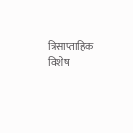त्रिसाप्ताहिक विशेष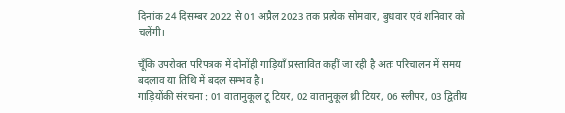दिनांक 24 दिसम्बर 2022 से 01 अप्रैल 2023 तक प्रत्येक सोमवार, बुधवार एवं शनिवार को चलेंगी।

चूँकि उपरोक्त परिपत्रक में दोनोंही गाड़ियाँ प्रस्तावित कहीं जा रही है अतः परिचालन में समय बदलाव या तिथि में बदल सम्भव है।
गाड़ियोंकी संरचना : 01 वातानुकूल टू टियर, 02 वातानुकूल थ्री टियर, 06 स्लीपर, 03 द्वितीय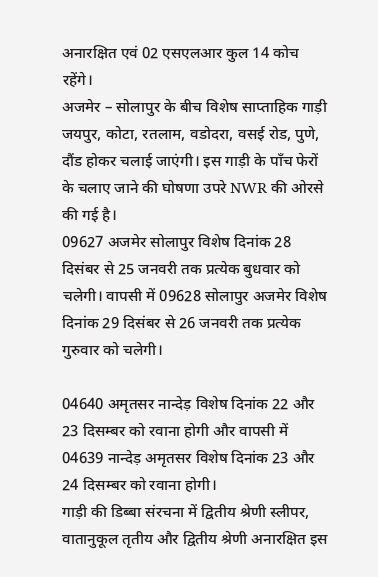अनारक्षित एवं 02 एसएलआर कुल 14 कोच रहेंगे।
अजमेर – सोलापुर के बीच विशेष साप्ताहिक गाड़ी जयपुर, कोटा, रतलाम, वडोदरा, वसई रोड, पुणे, दौंड होकर चलाई जाएंगी। इस गाड़ी के पाँच फेरों के चलाए जाने की घोषणा उपरे NWR की ओरसे की गई है।
09627 अजमेर सोलापुर विशेष दिनांक 28 दिसंबर से 25 जनवरी तक प्रत्येक बुधवार को चलेगी। वापसी में 09628 सोलापुर अजमेर विशेष दिनांक 29 दिसंबर से 26 जनवरी तक प्रत्येक गुरुवार को चलेगी।

04640 अमृतसर नान्देड़ विशेष दिनांक 22 और 23 दिसम्बर को रवाना होगी और वापसी में 04639 नान्देड़ अमृतसर विशेष दिनांक 23 और 24 दिसम्बर को रवाना होगी।
गाड़ी की डिब्बा संरचना में द्वितीय श्रेणी स्लीपर, वातानुकूल तृतीय और द्वितीय श्रेणी अनारक्षित इस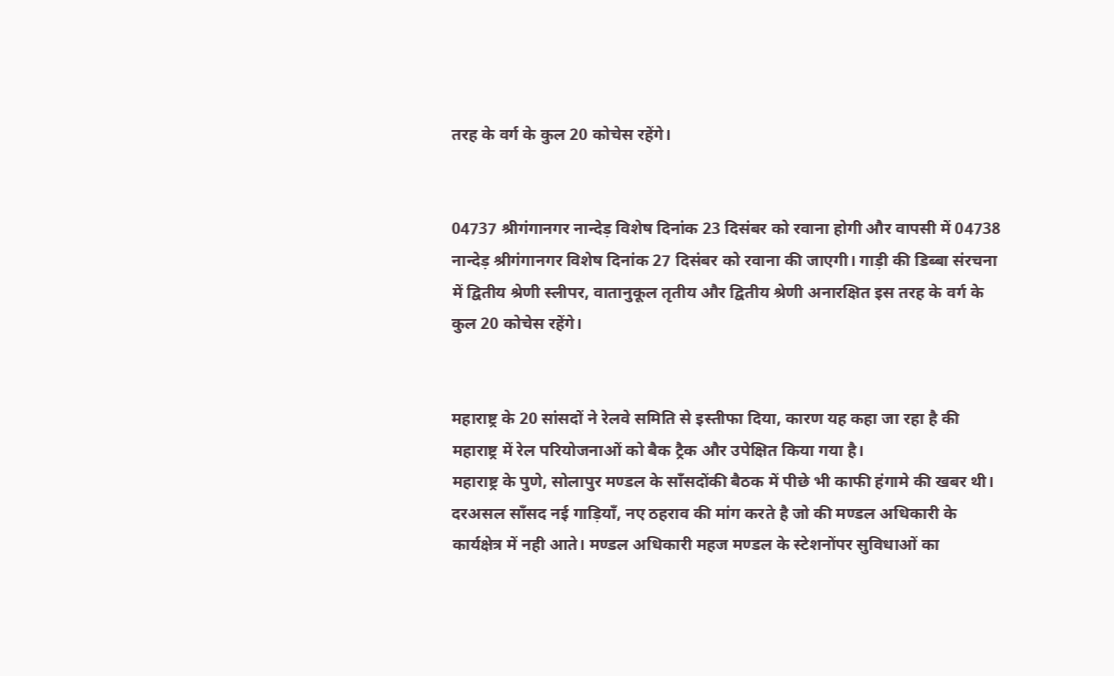तरह के वर्ग के कुल 20 कोचेस रहेंगे।


04737 श्रीगंगानगर नान्देड़ विशेष दिनांक 23 दिसंबर को रवाना होगी और वापसी में 04738 नान्देड़ श्रीगंगानगर विशेष दिनांक 27 दिसंबर को रवाना की जाएगी। गाड़ी की डिब्बा संरचना में द्वितीय श्रेणी स्लीपर, वातानुकूल तृतीय और द्वितीय श्रेणी अनारक्षित इस तरह के वर्ग के कुल 20 कोचेस रहेंगे।


महाराष्ट्र के 20 सांसदों ने रेलवे समिति से इस्तीफा दिया, कारण यह कहा जा रहा है की महाराष्ट्र में रेल परियोजनाओं को बैक ट्रैक और उपेक्षित किया गया है।
महाराष्ट्र के पुणे, सोलापुर मण्डल के साँसदोंकी बैठक में पीछे भी काफी हंगामे की खबर थी। दरअसल साँसद नई गाड़ियाँ, नए ठहराव की मांग करते है जो की मण्डल अधिकारी के कार्यक्षेत्र में नही आते। मण्डल अधिकारी महज मण्डल के स्टेशनोंपर सुविधाओं का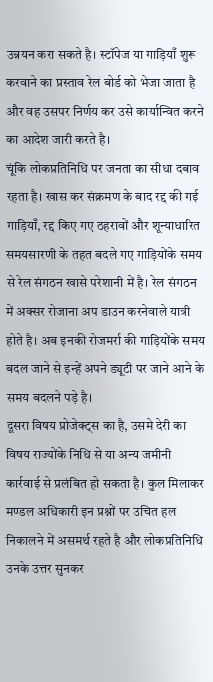उन्नयन करा सकते है। स्टॉपेज या गाड़ियाँ शुरू करवाने का प्रस्ताव रेल बोर्ड को भेजा जाता है और वह उसपर निर्णय कर उसे कार्यान्वित करने का आदेश जारी करते है।
चूंकि लोकप्रतिनिधि पर जनता का सीधा दबाव रहता है। खास कर संक्रमण के बाद रद्द की गई गाड़ियाँ, रद्द किए गए ठहरावों और शून्याधारित समयसारणी के तहत बदले गए गाड़ियोंके समय से रेल संगठन खासे परेशानी में है। रेल संगठन में अक्सर रोजाना अप डाउन करनेवाले यात्री होते है। अब इनकी रोजमर्रा की गाड़ियोंके समय बदल जाने से इन्हें अपने ड्यूटी पर जाने आने के समय बदलने पड़े है।
दूसरा विषय प्रोजेक्ट्स का है, उसमे देरी का विषय राज्योंके निधि से या अन्य जमीनी कार्रवाई से प्रलंबित हो सकता है। कुल मिलाकर मण्डल अधिकारी इन प्रश्नों पर उचित हल निकालने में असमर्थ रहते है और लोकप्रतिनिधि उनके उत्तर सुनकर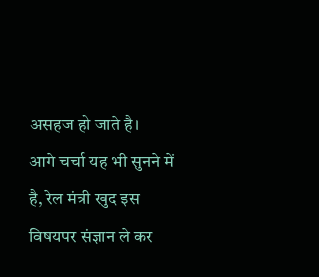असहज हो जाते है।
आगे चर्चा यह भी सुनने में है, रेल मंत्री खुद इस विषयपर संज्ञान ले कर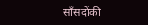साँसदोंकी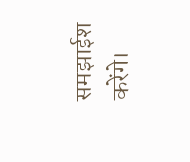समझाईश करेंगे।